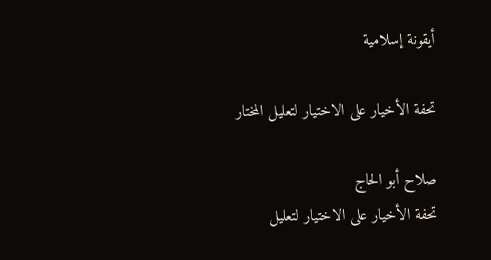أيقونة إسلامية

تحفة الأخيار على الاختيار لتعليل المختار

صلاح أبو الحاج
تحفة الأخيار على الاختيار لتعليل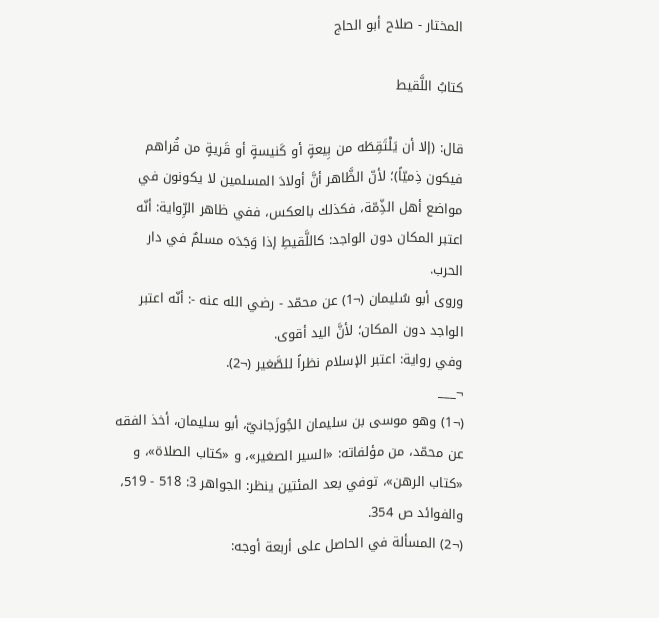المختار - صلاح أبو الحاج

كتابُ اللَّقيط

قال: (إلا أن يَلْتَقِطَه من بِيعةٍ أو كَنيسةٍ أو قَريةٍ من قُراهم فيكون ذِميّاً)؛ لأنّ الظَّاهر أنَّ أولادَ المسلمين لا يكونون في مواضع أهل الذِّمّة، فكذلك بالعكس، ففي ظاهر الرِّواية: أنّه اعتبر المكان دون الواجد: كاللَّقيطِ إذا وَجَدَه مسلمٌ في دار الحرب.
وروى أبو سُليمان (¬1) عن محمّد - رضي الله عنه -: أنّه اعتبر الواجد دون المكان؛ لأنَّ اليد أقوى.
وفي رواية: اعتبر الإسلام نظراً للصَّغير (¬2).
¬___
(¬1) وهو موسى بن سليمان الجُوزَجانيّ، أبو سليمان، أخذ الفقه عن محمّد، من مؤلفاته: «السير الصغير»، و «كتاب الصلاة»، و «كتاب الرهن»، توفي بعد المئتين ينظر: الجواهر 3: 518 - 519، والفوائد ص 354.
(¬2) المسألة في الحاصل على أربعة أوجه: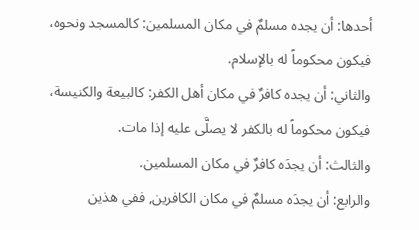أحدها: أن يجده مسلمٌ في مكان المسلمين: كالمسجد ونحوه، فيكون محكوماً له بالإسلام.
والثاني: أن يجده كافرٌ في مكان أهل الكفر: كالبيعة والكنيسة، فيكون محكوماً له بالكفر لا يصلَّى عليه إذا مات.
والثالث: أن يجدَه كافرٌ في مكان المسلمين.
والرابع: أن يجدَه مسلمٌ في مكان الكافرين, ففي هذين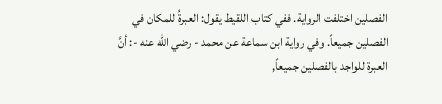الفصلين اختلفت الرواية. ففي كتاب اللقيط يقول: العبرةُ للمكان في الفصلين جميعاً. وفي رواية ابن سماعة عن محمد - رضي الله عنه -: أنَّ العبرة للواجد بالفصلين جميعاً,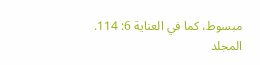مبسوط، كما في العناية 6: 114.
المجلد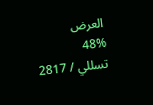العرض
48%
تسللي / 2817